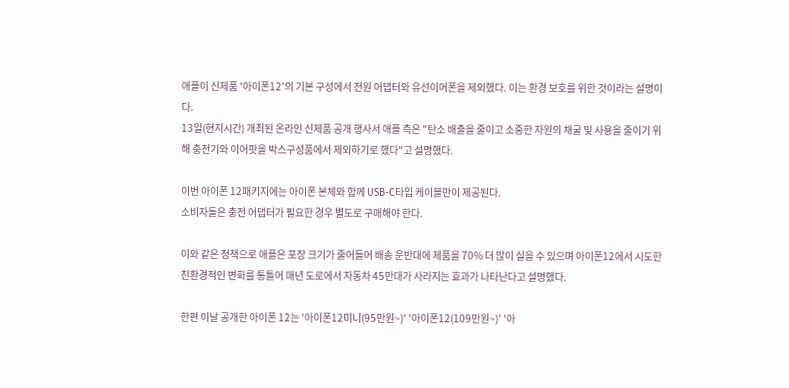애플이 신제품 '아이폰12'의 기본 구성에서 전원 어댑터와 유선이어폰을 제외했다. 이는 환경 보호를 위한 것이라는 설명이다.
13일(현지시간) 개최된 온라인 신제품 공개 행사서 애플 측은 "탄소 배출을 줄이고 소중한 자원의 채굴 및 사용을 줄이기 위해 충전기와 이어팟을 박스구성품에서 제외하기로 했다"고 설명했다.

이번 아이폰 12패키지에는 아이폰 본체와 함께 USB-C타입 케이블만이 제공된다.
소비자들은 충전 어댑터가 필요한 경우 별도로 구매해야 한다.

이와 같은 정책으로 애플은 포장 크기가 줄어들어 배송 운반대에 제품을 70% 더 많이 실을 수 있으며 아이폰12에서 시도한 친환경적인 변화를 통틀어 매년 도로에서 자동차 45만대가 사라지는 효과가 나타난다고 설명했다.

한편 이날 공개한 아이폰 12는 '아이폰12미니(95만원~)' '아이폰12(109만원~)' '아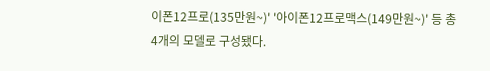이폰12프로(135만원~)' '아이폰12프로맥스(149만원~)' 등 총 4개의 모델로 구성됐다.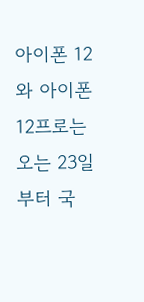아이폰 12와 아이폰12프로는 오는 23일부터 국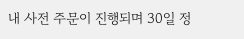내 사전 주문이 진행되며 30일 정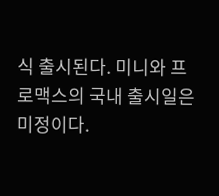식 출시된다. 미니와 프로맥스의 국내 출시일은 미정이다.